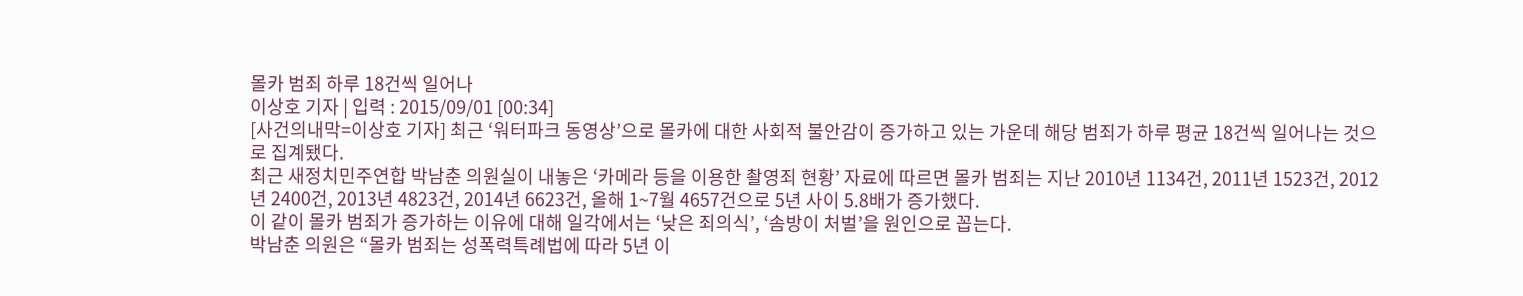몰카 범죄 하루 18건씩 일어나
이상호 기자 | 입력 : 2015/09/01 [00:34]
[사건의내막=이상호 기자] 최근 ‘워터파크 동영상’으로 몰카에 대한 사회적 불안감이 증가하고 있는 가운데 해당 범죄가 하루 평균 18건씩 일어나는 것으로 집계됐다.
최근 새정치민주연합 박남춘 의원실이 내놓은 ‘카메라 등을 이용한 촬영죄 현황’ 자료에 따르면 몰카 범죄는 지난 2010년 1134건, 2011년 1523건, 2012년 2400건, 2013년 4823건, 2014년 6623건, 올해 1~7월 4657건으로 5년 사이 5.8배가 증가했다.
이 같이 몰카 범죄가 증가하는 이유에 대해 일각에서는 ‘낮은 죄의식’, ‘솜방이 처벌’을 원인으로 꼽는다.
박남춘 의원은 “몰카 범죄는 성폭력특례법에 따라 5년 이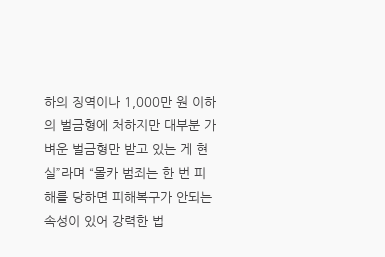하의 징역이나 1,000만 원 이하의 벌금형에 처하지만 대부분 가벼운 벌금형만 받고 있는 게 현실”라며 “몰카 범죄는 한 번 피해를 당하면 피해복구가 안되는 속성이 있어 강력한 법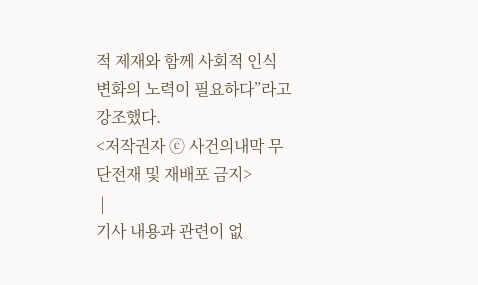적 제재와 함께 사회적 인식 변화의 노력이 필요하다”라고 강조했다.
<저작권자 ⓒ 사건의내막 무단전재 및 재배포 금지>
 |
기사 내용과 관련이 없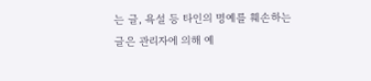는 글, 욕설 등 타인의 명예를 훼손하는
글은 관리자에 의해 예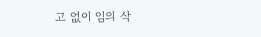고 없이 임의 삭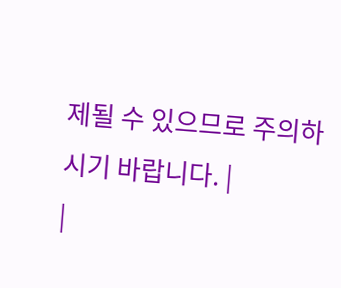제될 수 있으므로 주의하시기 바랍니다. |
|